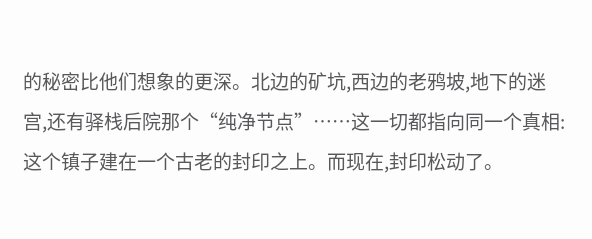的秘密比他们想象的更深。北边的矿坑,西边的老鸦坡,地下的迷宫,还有驿栈后院那个“纯净节点”……这一切都指向同一个真相:这个镇子建在一个古老的封印之上。而现在,封印松动了。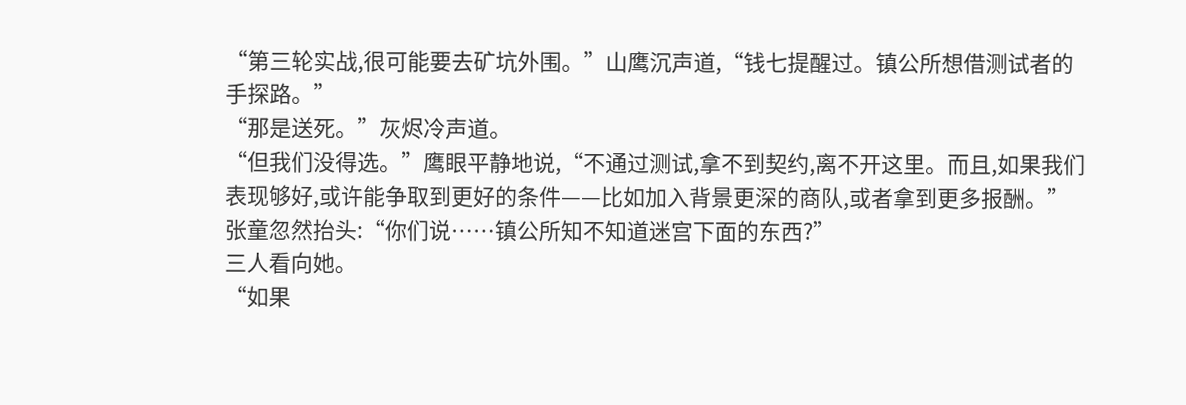“第三轮实战,很可能要去矿坑外围。”山鹰沉声道,“钱七提醒过。镇公所想借测试者的手探路。”
“那是送死。”灰烬冷声道。
“但我们没得选。”鹰眼平静地说,“不通过测试,拿不到契约,离不开这里。而且,如果我们表现够好,或许能争取到更好的条件——比如加入背景更深的商队,或者拿到更多报酬。”
张童忽然抬头:“你们说……镇公所知不知道迷宫下面的东西?”
三人看向她。
“如果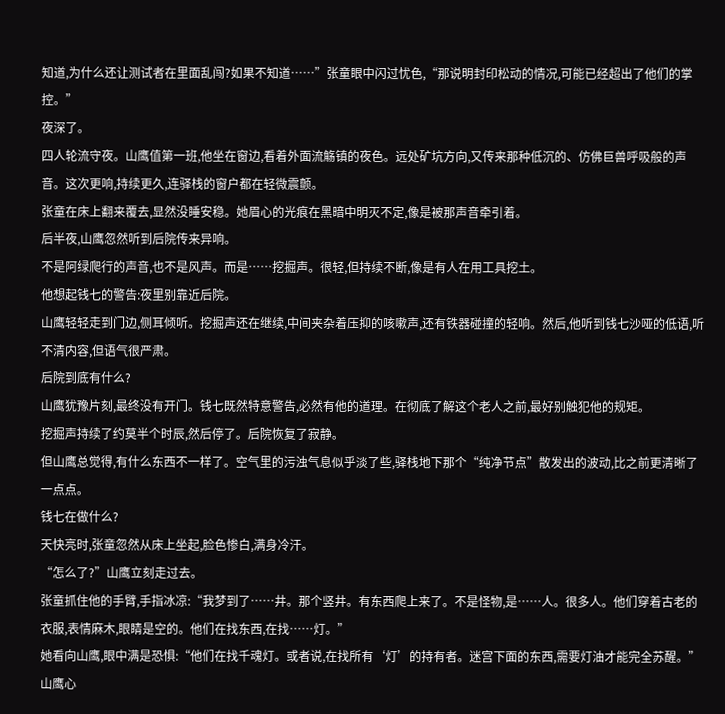知道,为什么还让测试者在里面乱闯?如果不知道……”张童眼中闪过忧色,“那说明封印松动的情况,可能已经超出了他们的掌控。”
夜深了。
四人轮流守夜。山鹰值第一班,他坐在窗边,看着外面流觞镇的夜色。远处矿坑方向,又传来那种低沉的、仿佛巨兽呼吸般的声音。这次更响,持续更久,连驿栈的窗户都在轻微震颤。
张童在床上翻来覆去,显然没睡安稳。她眉心的光痕在黑暗中明灭不定,像是被那声音牵引着。
后半夜,山鹰忽然听到后院传来异响。
不是阿绿爬行的声音,也不是风声。而是……挖掘声。很轻,但持续不断,像是有人在用工具挖土。
他想起钱七的警告:夜里别靠近后院。
山鹰轻轻走到门边,侧耳倾听。挖掘声还在继续,中间夹杂着压抑的咳嗽声,还有铁器碰撞的轻响。然后,他听到钱七沙哑的低语,听不清内容,但语气很严肃。
后院到底有什么?
山鹰犹豫片刻,最终没有开门。钱七既然特意警告,必然有他的道理。在彻底了解这个老人之前,最好别触犯他的规矩。
挖掘声持续了约莫半个时辰,然后停了。后院恢复了寂静。
但山鹰总觉得,有什么东西不一样了。空气里的污浊气息似乎淡了些,驿栈地下那个“纯净节点”散发出的波动,比之前更清晰了一点点。
钱七在做什么?
天快亮时,张童忽然从床上坐起,脸色惨白,满身冷汗。
“怎么了?”山鹰立刻走过去。
张童抓住他的手臂,手指冰凉:“我梦到了……井。那个竖井。有东西爬上来了。不是怪物,是……人。很多人。他们穿着古老的衣服,表情麻木,眼睛是空的。他们在找东西,在找……灯。”
她看向山鹰,眼中满是恐惧:“他们在找千魂灯。或者说,在找所有‘灯’的持有者。迷宫下面的东西,需要灯油才能完全苏醒。”
山鹰心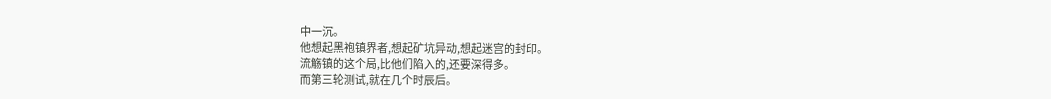中一沉。
他想起黑袍镇界者,想起矿坑异动,想起迷宫的封印。
流觞镇的这个局,比他们陷入的,还要深得多。
而第三轮测试,就在几个时辰后。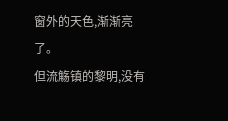窗外的天色,渐渐亮了。
但流觞镇的黎明,没有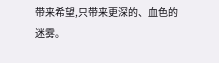带来希望,只带来更深的、血色的迷雾。